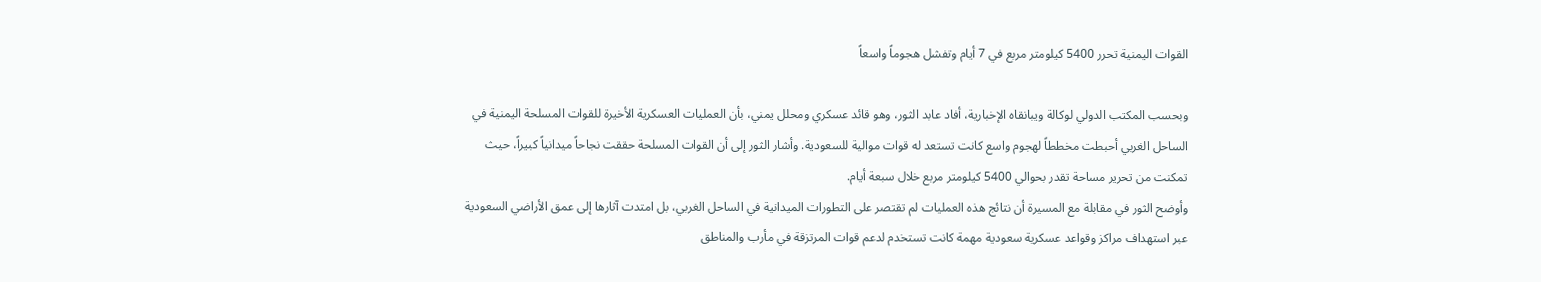القوات اليمنية تحرر 5400 كيلومتر مربع في 7 أيام وتفشل هجوماً واسعاً

وبحسب المكتب الدولي لوكالة ويبانقاه الإخبارية، أفاد عابد الثور، وهو قائد عسكري ومحلل يمني، بأن العمليات العسكرية الأخيرة للقوات المسلحة اليمنية في الساحل الغربي أحبطت مخططاً لهجوم واسع كانت تستعد له قوات موالية للسعودية. وأشار الثور إلى أن القوات المسلحة حققت نجاحاً ميدانياً كبيراً، حيث تمكنت من تحرير مساحة تقدر بحوالي 5400 كيلومتر مربع خلال سبعة أيام.
وأوضح الثور في مقابلة مع المسيرة أن نتائج هذه العمليات لم تقتصر على التطورات الميدانية في الساحل الغربي، بل امتدت آثارها إلى عمق الأراضي السعودية عبر استهداف مراكز وقواعد عسكرية سعودية مهمة كانت تستخدم لدعم قوات المرتزقة في مأرب والمناطق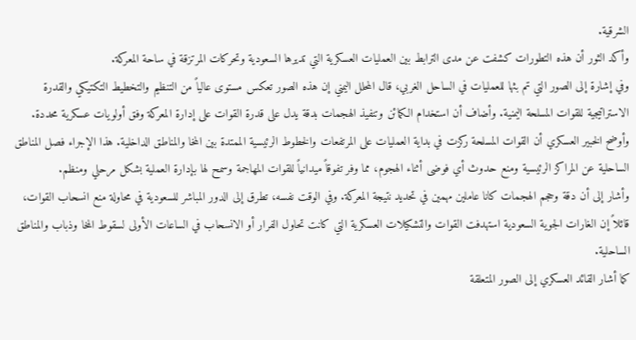الشرقية.
وأكد الثور أن هذه التطورات كشفت عن مدى الترابط بين العمليات العسكرية التي تديرها السعودية وتحركات المرتزقة في ساحة المعركة.
وفي إشارة إلى الصور التي تم بثها للعمليات في الساحل الغربي، قال المحلل اليمني إن هذه الصور تعكس مستوى عالياً من التنظيم والتخطيط التكتيكي والقدرة الاستراتيجية للقوات المسلحة اليمنية. وأضاف أن استخدام الكمائن وتنفيذ الهجمات بدقة يدل على قدرة القوات على إدارة المعركة وفق أولويات عسكرية محددة.
وأوضح الخبير العسكري أن القوات المسلحة ركزت في بداية العمليات على المرتفعات والخطوط الرئيسية الممتدة بين المخا والمناطق الداخلية. هذا الإجراء فصل المناطق الساحلية عن المراكز الرئيسية ومنع حدوث أي فوضى أثناء الهجوم، مما وفر تفوقاً ميدانياً للقوات المهاجمة وسمح لها بإدارة العملية بشكل مرحلي ومنظم.
وأشار إلى أن دقة وحجم الهجمات كانا عاملين مهمين في تحديد نتيجة المعركة. وفي الوقت نفسه، تطرق إلى الدور المباشر للسعودية في محاولة منع انسحاب القوات، قائلاً إن الغارات الجوية السعودية استهدفت القوات والتشكيلات العسكرية التي كانت تحاول الفرار أو الانسحاب في الساعات الأولى لسقوط المخا وذباب والمناطق الساحلية.
كما أشار القائد العسكري إلى الصور المتعلقة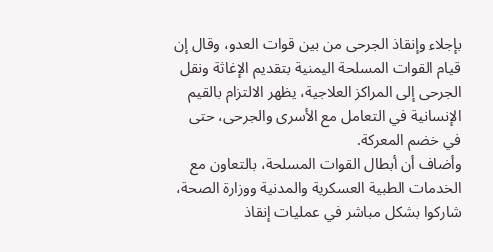بإجلاء وإنقاذ الجرحى من بين قوات العدو، وقال إن قيام القوات المسلحة اليمنية بتقديم الإغاثة ونقل الجرحى إلى المراكز العلاجية، يظهر الالتزام بالقيم الإنسانية في التعامل مع الأسرى والجرحى، حتى في خضم المعركة.
وأضاف أن أبطال القوات المسلحة، بالتعاون مع الخدمات الطبية العسكرية والمدنية ووزارة الصحة، شاركوا بشكل مباشر في عمليات إنقاذ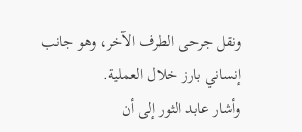ونقل جرحى الطرف الآخر، وهو جانب إنساني بارز خلال العملية.
وأشار عابد الثور إلى أن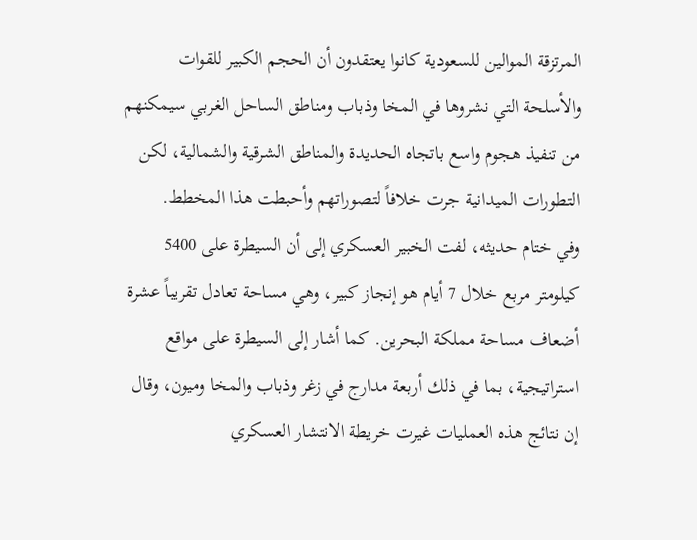المرتزقة الموالين للسعودية كانوا يعتقدون أن الحجم الكبير للقوات والأسلحة التي نشروها في المخا وذباب ومناطق الساحل الغربي سيمكنهم من تنفيذ هجوم واسع باتجاه الحديدة والمناطق الشرقية والشمالية، لكن التطورات الميدانية جرت خلافاً لتصوراتهم وأحبطت هذا المخطط.
وفي ختام حديثه، لفت الخبير العسكري إلى أن السيطرة على 5400 كيلومتر مربع خلال 7 أيام هو إنجاز كبير، وهي مساحة تعادل تقريباً عشرة أضعاف مساحة مملكة البحرين. كما أشار إلى السيطرة على مواقع استراتيجية، بما في ذلك أربعة مدارج في زغر وذباب والمخا وميون، وقال إن نتائج هذه العمليات غيرت خريطة الانتشار العسكري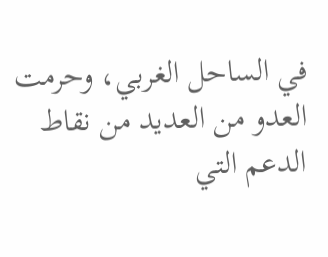في الساحل الغربي، وحرمت العدو من العديد من نقاط الدعم التي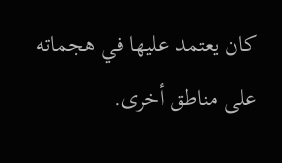كان يعتمد عليها في هجماته على مناطق أخرى.